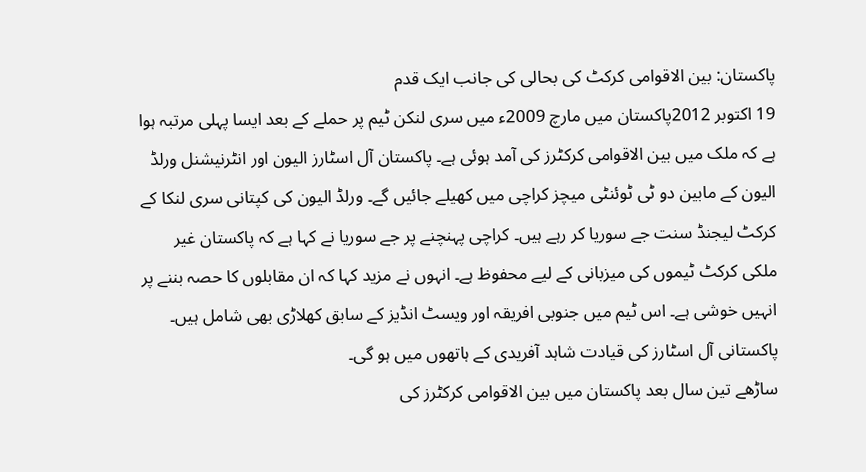پاکستان: بین الاقوامی کرکٹ کی بحالی کی جانب ایک قدم
19 اکتوبر 2012پاکستان میں مارچ 2009ء میں سری لنکن ٹیم پر حملے کے بعد ایسا پہلی مرتبہ ہوا ہے کہ ملک میں بین الاقوامی کرکٹرز کی آمد ہوئی ہے۔ پاکستان آل اسٹارز الیون اور انٹرنیشنل ورلڈ الیون کے مابین دو ٹی ٹوئنٹی میچز کراچی میں کھیلے جائیں گے۔ ورلڈ الیون کی کپتانی سری لنکا کے کرکٹ لیجنڈ سنت جے سوریا کر رہے ہیں۔ کراچی پہنچنے پر جے سوریا نے کہا ہے کہ پاکستان غیر ملکی کرکٹ ٹیموں کی میزبانی کے لیے محفوظ ہے۔ انہوں نے مزید کہا کہ ان مقابلوں کا حصہ بننے پر انہیں خوشی ہے۔ اس ٹیم میں جنوبی افریقہ اور ویسٹ انڈیز کے سابق کھلاڑی بھی شامل ہیں۔ پاکستانی آل اسٹارز کی قیادت شاہد آفریدی کے ہاتھوں میں ہو گی۔
ساڑھے تین سال بعد پاکستان میں بین الاقوامی کرکٹرز کی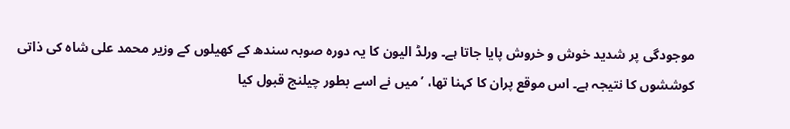موجودگی پر شدید خوش و خروش پایا جاتا ہے۔ ورلڈ الیون کا یہ دورہ صوبہ سندھ کے کھیلوں کے وزیر محمد علی شاہ کی ذاتی کوششوں کا نتیجہ ہے۔ اس موقع پران کا کہنا تھا، ’میں نے اسے بطور چیلنج قبول کیا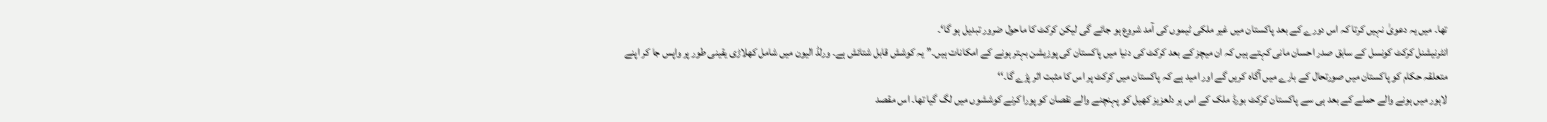تھا۔ میں یہ دعویٰ نہیں کرتا کہ اس دورے کے بعد پاکستان میں غیر ملکی ٹیموں کی آمد شروع ہو جائے گی لیکن کرکٹ کا ماحول ضرور تبدیل ہو گا‘۔
انٹرنیشنل کرکٹ کونسل کے سابق صدر احسان مانی کہتے ہیں کہ ان میچز کے بعد کرکٹ کی دنیا میں پاکستان کی پوزیشن بہتر ہونے کے امکانات ہیں۔’’ یہ کوشش قابل شتائش ہے۔ ورلڈ الیون میں شامل کھلاڑی یقینی طور پر واپس جا کر اپنے متعلقہ حکام کو پاکستان میں صورتحال کے بارے میں آگاہ کریں گے اور امید ہے کہ پاکستان میں کرکٹ پر اس کا مثبت اثر پڑے گا۔‘‘
لاہور میں ہونے والے حملے کے بعد ہی سے پاکستان کرکٹ بورڈ ملک کے اس ہر دلعزیز کھیل کو پہنچنے والے نقصان کو پورا کرنے کوششوں میں لگ گیا تھا۔ اس مقصد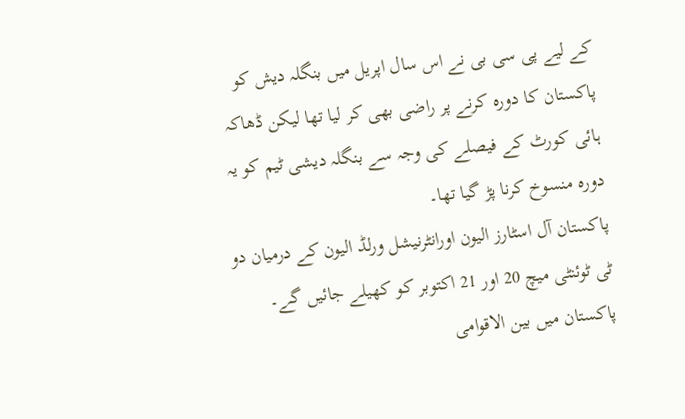کے لیے پی سی بی نے اس سال اپریل میں بنگلہ دیش کو پاکستان کا دورہ کرنے پر راضی بھی کر لیا تھا لیکن ڈھاکہ ہائی کورٹ کے فیصلے کی وجہ سے بنگلہ دیشی ٹیم کو یہ دورہ منسوخ کرنا پڑ گیا تھا۔
پاکستان آل اسٹارز الیون اورانٹرنیشل ورلڈ الیون کے درمیان دو ٹی ٹوئنٹی میچ 20 اور 21 اکتوبر کو کھیلے جائیں گے۔ پاکستان میں بین الاقوامی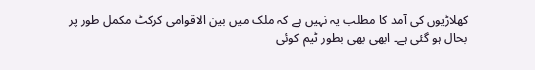کھلاڑیوں کی آمد کا مطلب یہ نہیں ہے کہ ملک میں بین الاقوامی کرکٹ مکمل طور پر بحال ہو گئی ہے۔ ابھی بھی بطور ٹیم کوئی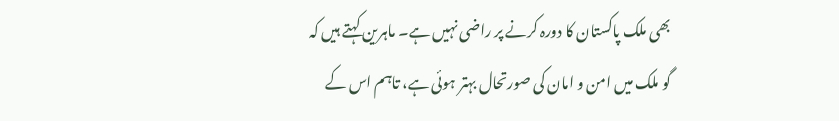بھی ملک پاکستان کا دورہ کرنے پر راضی نہیں ہے۔ ماہرین کہتے ہیں کہ گو ملک میں امن و امان کی صورتحال بہتر ہوئی ہے، تاہم اس کے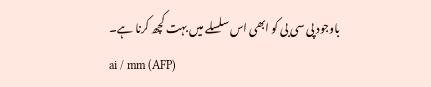باوجود پی سی بی کو ابھی اس سلسلے میں بہت کچھ کرنا ہے۔
ai / mm (AFP)